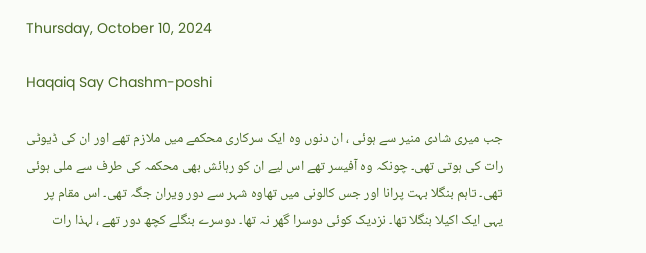Thursday, October 10, 2024

Haqaiq Say Chashm-poshi

جب میری شادی منیر سے ہوئی ، ان دنوں وہ ایک سرکاری محکمے میں ملازم تھے اور ان کی ڈیوٹی رات کی ہوتی تھی۔ چونکہ وہ آفیسر تھے اس لیے ان کو رہائش بھی محکمہ کی طرف سے ملی ہوئی تھی۔ تاہم بنگلا بہت پرانا اور جس کالونی میں تھاوہ شہر سے دور ویران جگہ تھی۔ اس مقام پر یہی ایک اکیلا بنگلا تھا۔ نزدیک کوئی دوسرا گھر نہ تھا۔ دوسرے بنگلے کچھ دور تھے ، لہذا رات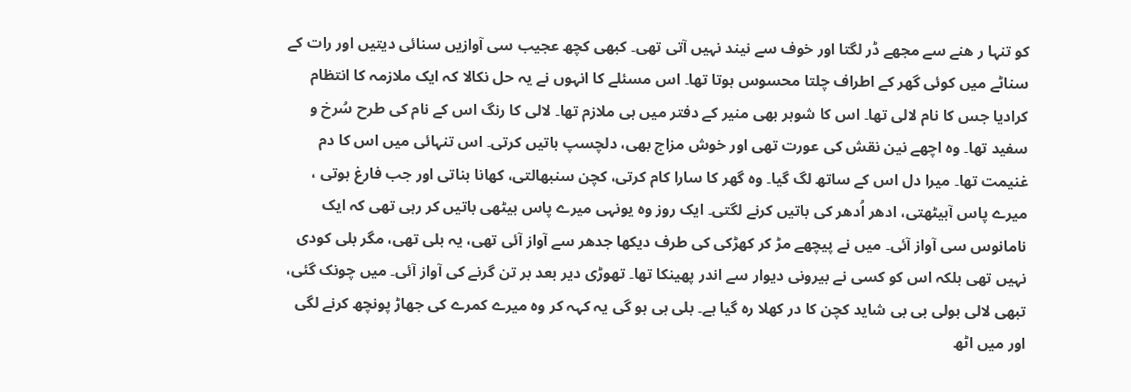کو تنہا ر هنے سے مجھے ڈر لگتا اور خوف سے نیند نہیں آتی تھی۔ کبھی کچھ عجیب سی آوازیں سنائی دیتیں اور رات کے سناٹے میں کوئی گھر کے اطراف چلتا محسوس ہوتا تھا۔ اس مسئلے کا انہوں نے یہ حل نکالا کہ ایک ملازمہ کا انتظام کرادیا جس کا نام لالی تھا۔ اس کا شوہر بھی منیر کے دفتر میں ہی ملازم تھا۔ لالی کا رنگ اس کے نام کی طرح سُرخ و سفید تھا۔ وہ اچھے نین نقش کی عورت تھی اور خوش مزاج بھی، دلچسپ باتیں کرتی۔ اس تنہائی میں اس کا دم غنیمت تھا۔ میرا دل اس کے ساتھ لگ گیا۔ وہ گھر کا سارا کام کرتی، کچن سنبھالتی، کھانا بناتی اور جب فارغ ہوتی ، میرے پاس آبیٹھتی، ادھر اُدھر کی باتیں کرنے لگتی۔ ایک روز وہ یونہی میرے پاس بیٹھی باتیں کر رہی تھی کہ ایک نامانوس سی آواز آئی۔ میں نے پیچھے مڑ کر کھڑکی کی طرف دیکھا جدھر سے آواز آئی تھی، یہ بلی تھی، مگر بلی کودی نہیں تھی بلکہ اس کو کسی نے بیرونی دیوار سے اندر پھینکا تھا۔ تھوڑی دیر بعد بر تن گرنے کی آواز آئی۔ میں چونک گئی، تبھی لالی بولی بی بی شاید کچن کا در کھلا رہ گیا ہے۔ بلی ہی ہو گی یہ کہہ کر وہ میرے کمرے کی جھاڑ پونچھ کرنے لگی اور میں اٹھ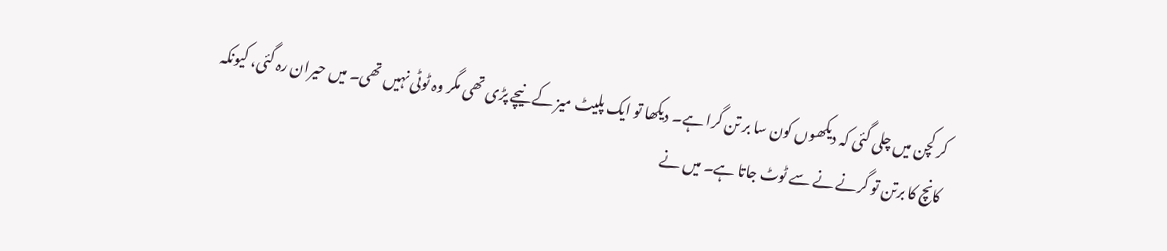کر کچن میں چلی گئی کہ دیکھوں کون سا بر تن گرا ہے۔ دیکھا تو ایک پلیٹ میز کے نیچے پڑی تھی مگر وہ ٹوٹی نہیں تھی۔ میں حیران رہ گئی، کیونکہ کانچ کا برتن تو گرنے نے سے ٹوٹ جاتا ہے۔ میں نے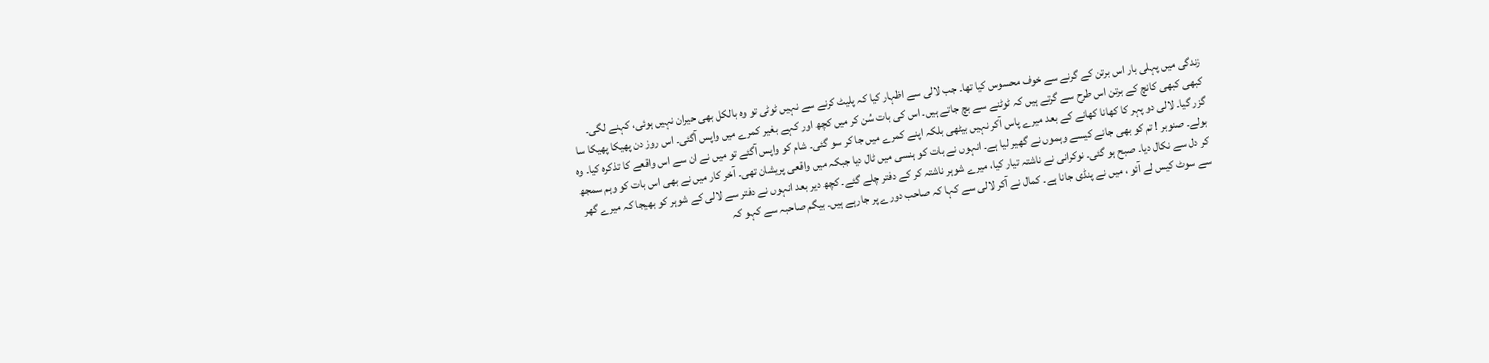زندگی میں پہلی بار اس برتن کے گرنے سے خوف محسوس کیا تھا۔ جب لالی سے اظہار کیا کہ پلیٹ کرنے سے نہیں ٹوٹی تو وہ بالکل بھی حیران نہیں ہوئی، کہنے لگی۔ کبھی کبھی کانچ کے برتن اس طرح سے گرتے ہیں کہ ٹوٹنے سے بچ جاتے ہیں۔ اس کی بات سُن کر میں کچھ اور کہے بغیر کمرے میں واپس آگئی۔ اس روز دن پھیکا پھیکا سا گزر گیا۔ لالی دو پہر کا کھانا کھانے کے بعد میرے پاس آکر نہیں بیٹھی بلکہ اپنے کمرے میں جا کر سو گئی۔ شام کو واپس آگئے تو میں نے ان سے اس واقعے کا تذکرہ کیا۔ وہ بولے۔ صنوبر ! تم کو بھی جانے کیسے وہموں نے گھیر لیا ہے۔ انہوں نے بات کو ہنسی میں ٹال دیا جبکہ میں واقعی پریشان تھی۔ آخر کار میں نے بھی اس بات کو وہم سمجھ کر دل سے نکال دیا۔ صبح ہو گئی۔ نوکرانی نے ناشتہ تیار کیا، میرے شوہر ناشتہ کر کے دفتر چلے گئے۔ کچھ دیر بعد انہوں نے دفتر سے لالی کے شوہر کو بھیجا کہ میرے گھر سے سوٹ کیس لے آئو ، میں نے پنڈی جانا ہے۔ کمال نے آکر لالی سے کہا کہ صاحب دورے پر جارہے ہیں۔ بیگم صاحبہ سے کہو کہ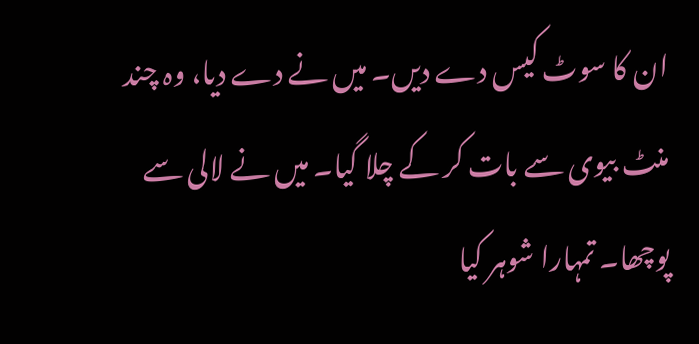ان کا سوٹ کیس دے دیں۔ میں نے دے دیا، وہ چند منٹ بیوی سے بات کر کے چلا گیا۔ میں نے لالی سے پوچھا۔ تمہارا شوہر کیا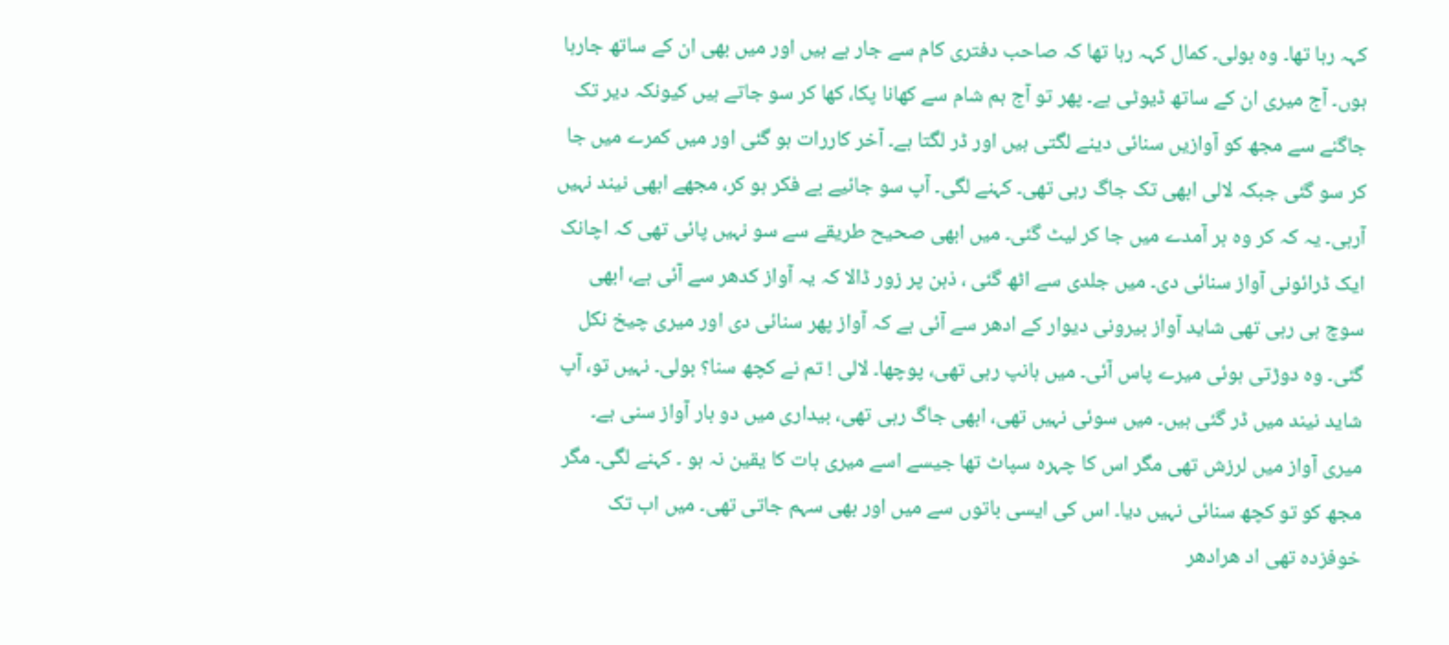کہہ رہا تھا۔ وہ بولی۔ کمال کہہ رہا تھا کہ صاحب دفتری کام سے جار ہے ہیں اور میں بھی ان کے ساتھ جارہا ہوں۔ آج میری ان کے ساتھ ڈیوٹی ہے۔ پھر تو آج ہم شام سے کھانا پکا، کھا کر سو جاتے ہیں کیونکہ دیر تک جاگنے سے مجھ کو آوازیں سنائی دینے لگتی ہیں اور ڈر لگتا ہے۔ آخر کاررات ہو گئی اور میں کمرے میں جا کر سو گئی جبکہ لالی ابھی تک جاگ رہی تھی۔ کہنے لگی۔ آپ سو جائیے بے فکر ہو کر، مجھے ابھی نیند نہیں آرہی۔ یہ کہ کر وہ بر آمدے میں جا کر لیٹ گئی۔ میں ابھی صحیح طریقے سے سو نہیں پائی تھی کہ اچانک ایک ڈرائونی آواز سنائی دی۔ میں جلدی سے اٹھ گئی ، ذہن پر زور ڈالا کہ یہ آواز کدھر سے آئی ہے، ابھی سوچ ہی رہی تھی شاید آواز بیرونی دیوار کے ادھر سے آئی ہے کہ آواز پھر سنائی دی اور میری چیخ نکل گئی۔ وہ دوڑتی ہوئی میرے پاس آئی۔ میں ہانپ رہی تھی، پوچھا۔ لالی ! تم نے کچھ سنا؟ بولی۔ نہیں تو، آپ شاید نیند میں ڈر گئی ہیں۔ میں سوئی نہیں تھی، ابھی جاگ رہی تھی، بیداری میں دو بار آواز سنی ہے۔ میری آواز میں لرزش تھی مگر اس کا چہرہ سپاٹ تھا جیسے اسے میری بات کا یقین نہ ہو ۔ کہنے لگی۔ مگر مجھ کو تو کچھ سنائی نہیں دیا۔ اس کی ایسی باتوں سے میں اور بھی سہم جاتی تھی۔ میں اب تک خوفزدہ تھی اد ھرادھر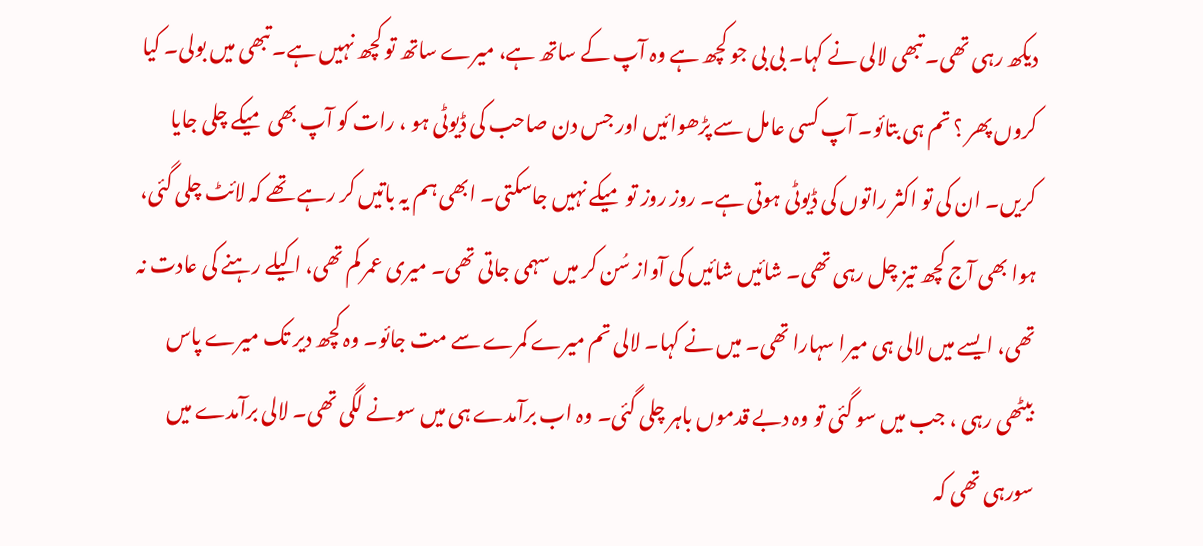دیکھ رہی تھی۔ تبھی لالی نے کہا۔ بی بی جو کچھ ہے وہ آپ کے ساتھ ہے، میرے ساتھ تو کچھ نہیں ہے۔ تبھی میں بولی۔ کیا کروں پھر ؟ تم ہی بتائو۔ آپ کسی عامل سے پڑھوائیں اور جس دن صاحب کی ڈیوٹی ہو ، رات کو آپ بھی میکے چلی جایا کریں۔ ان کی تو اکثر راتوں کی ڈیوٹی ہوتی ہے۔ روز روز تو میکے نہیں جاسکتی۔ ابھی ہم یہ باتیں کر رہے تھے کہ لائٹ چلی گئی، ہوا بھی آج کچھ تیز چل رہی تھی۔ شائیں شائیں کی آواز سُن کر میں سہمی جاتی تھی۔ میری عمر کم تھی، اکیلے رہنے کی عادت نہ تھی، ایسے میں لالی ہی میرا سہارا تھی۔ میں نے کہا۔ لالی تم میرے کمرے سے مت جائو۔ وہ کچھ دیر تک میرے پاس بیٹھی رہی ، جب میں سو گئی تو وہ دبے قدموں باہر چلی گئی۔ وہ اب برآمدے ہی میں سونے لگی تھی۔ لالی برآمدے میں سورہی تھی کہ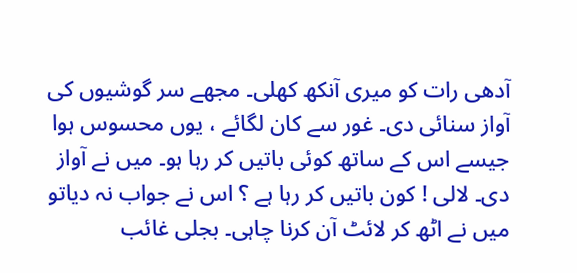آدھی رات کو میری آنکھ کھلی۔ مجھے سر گوشیوں کی آواز سنائی دی۔ غور سے کان لگائے ، یوں محسوس ہوا جیسے اس کے ساتھ کوئی باتیں کر رہا ہو۔ میں نے آواز دی۔ لالی ! کون باتیں کر رہا ہے ؟ اس نے جواب نہ دیاتو میں نے اٹھ کر لائٹ آن کرنا چاہی۔ بجلی غائب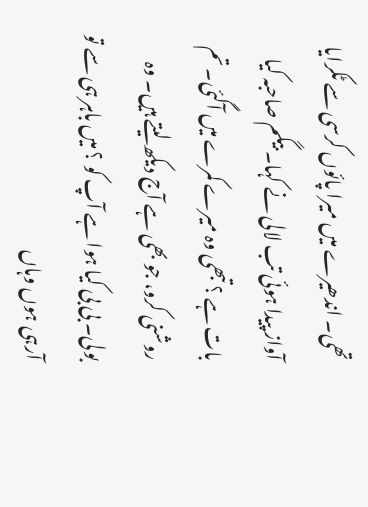تھی۔ اندھیرے میں میرا پائوں کرسی سے ٹکرایا آواز پیدا ہوئی تب لالی نے کہا۔ بیگم صاحبہ کیا بات ہے ؟ تبھی وہ میرے کمرے میں آگئی۔ تم روشنی کرو، جو بھی ہے آج دیکھ لیتے ہیں۔ وہ بولی۔ بی بی کیا ہوا ہے آپ کو ؟ میں باہر ہی سے تو آرہی ہوں وہاں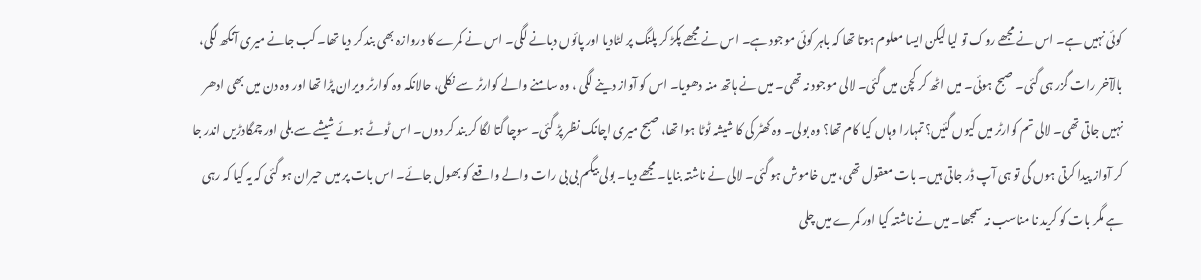کوئی نہیں ہے۔ اس نے مجھے روک تو لیا لیکن ایسا معلوم ہوتا تھا کہ باہر کوئی موجود ہے۔ اس نے مجھے پکڑ کر پلنگ پر لٹادیا اور پائوں دبانے لگی۔ اس نے کمرے کا دروازہ بھی بند کر دیا تھا۔ کب جانے میری آنکھ لگی، بالآخر رات گزر ہی گئی۔ صبح ہوئی۔ میں اٹھ کر کچن میں گئی۔ لالی موجود نہ تھی۔ میں نے ہاتھ منہ دھویا۔ اس کو آواز دینے لگی ، وہ سامنے والے کوارٹر سے نکلی، حالانکہ وہ کوارٹر ویران پڑا تھا اور وہ دن میں بھی ادھر نہیں جاتی تھی۔ لالی تم کوارٹر میں کیوں گئیں؟ تمہارا وہاں کیا کام تھا؟ وہ بولی۔ وہ کھٹر کی کا شیشہ ٹوٹا ہوا تھا، صبح میری اچانک نظر پڑ گئی۔ سوچا گتا لگا کر بند کر دوں۔ اس ٹوٹے ہوئے شیشے سے بلی اور چمگادڑیں اندر جا کر آواز پیدا کرتی ہوں گی تو ہی آپ ڈر جاتی ہیں۔ بات معقول تھی، میں خاموش ہو گئی۔ لالی نے ناشتہ بنایا۔ مجھے دیا۔ بولی بیگم بی بی رات والے واقعے کو بھول جائے۔ اس بات پر میں حیران ہو گئی کہ یہ کیا کہ رہی ہے مگر بات کو کرید نا مناسب نہ سمجھا۔ میں نے ناشتہ کیا اور کمرے میں چلی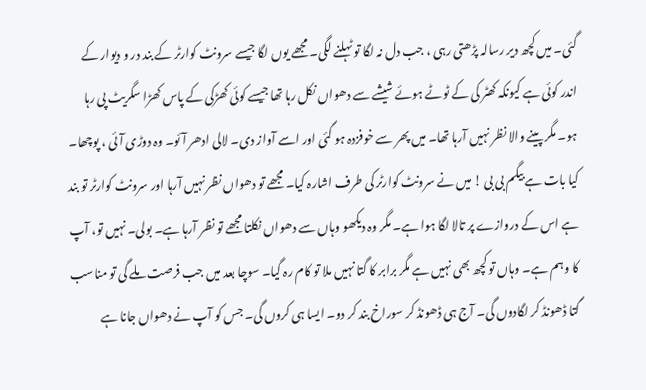گئی۔ میں کچھ دیر رسالہ پڑھتی رہی ، جب دل نہ لگا تو ٹہلنے لگی۔ مجھے یوں لگا جیسے سرونٹ کوارٹر کے بند در و دیوار کے اندر کوئی ہے کیونکہ کھٹر کی کے ٹوٹے ہوئے شیشے سے دھواں نکل رہا تھا جیسے کوئی کھڑکی کے پاس کھڑا سگریٹ پی رہا ہو۔ مگر پینے والا نظر نہیں آرہا تھا۔ میں پھر سے خوفزدہ ہو گئی اور اسے آواز دی۔ لالی ادھر آئو۔ وہ دوڑی آئی ، پوچھا۔ کیا بات ہے بیگم بی بی ! میں نے سرونٹ کوارٹر کی طرف اشارہ کیا۔ مجھے تو دھواں نظر نہیں آرہا اور سرونٹ کوارٹر تو بند ہے اس کے دروازے پر تالا لگا ہوا ہے۔ مگر وہ دیکھو وہاں سے دھواں نکلتا مجھے تو نظر آرہا ہے۔ بولی۔ نہیں تو، آپ کا وہم ہے۔ وہاں تو کچھ بھی نہیں ہے مگر برابر کا گتا نہیں ملا تو کام رہ گیا۔ سوچا بعد میں جب فرصت ملے گی تو مناسب گتا ڈھونڈ کر لگادوں گی۔ آج ہی ڈھونڈ کر سوراخ بند کر دو۔ ایسا ہی کروں گی۔ جس کو آپ نے دھواں جانا ہے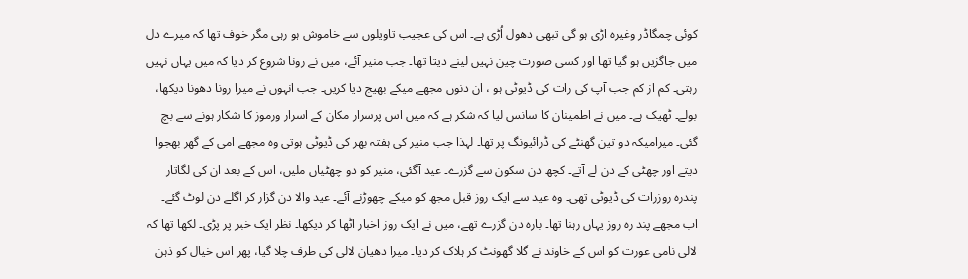کوئی چمگاڈر وغیرہ اڑی ہو گی تبھی دھول اُڑی ہے۔ اس کی عجیب تاویلوں سے خاموش ہو رہی مگر خوف تھا کہ میرے دل میں جاگزیں ہو گیا تھا اور کسی صورت چین نہیں لینے دیتا تھا۔ جب منیر آئے، میں نے رونا شروع کر دیا کہ میں یہاں نہیں رہتی۔ کم از کم جب آپ کی رات کی ڈیوٹی ہو ، ان دنوں مجھے میکے بھیج دیا کریں۔ جب انہوں نے میرا رونا دھونا دیکھا، بولے۔ ٹھیک ہے۔ میں نے اطمینان کا سانس لیا کہ شکر ہے کہ میں اس پرسرار مکان کے اسرار ورموز کا شکار ہونے سے بچ گئی۔ میرامیکہ دو تین گھنٹے کی ڈرائیونگ پر تھا۔ لہذا جب منیر کی ہفتہ بھر کی ڈیوٹی ہوتی وہ مجھے امی کے گھر بھجوا دیتے اور چھٹی کے دن لے آتے۔ کچھ دن سکون سے گزرے۔ عید آگئی، منیر کو دو چھٹیاں ملیں، اس کے بعد ان کی لگاتار پندرہ روزرات کی ڈیوٹی تھی۔ وہ عید سے ایک روز قبل مجھ کو میکے چھوڑنے آئے۔ عید والا دن گزار کر اگلے دن لوٹ گئے۔ اب مجھے پند رہ روز یہاں رہنا تھا۔ بارہ دن گزرے تھے، میں نے ایک روز اخبار اٹھا کر دیکھا۔ نظر ایک خبر پر پڑی۔ لکھا تھا کہ لالی نامی عورت کو اس کے خاوند نے گلا گھونٹ کر ہلاک کر دیا۔ میرا دھیان لالی کی طرف چلا گیا، پھر اس خیال کو ذہن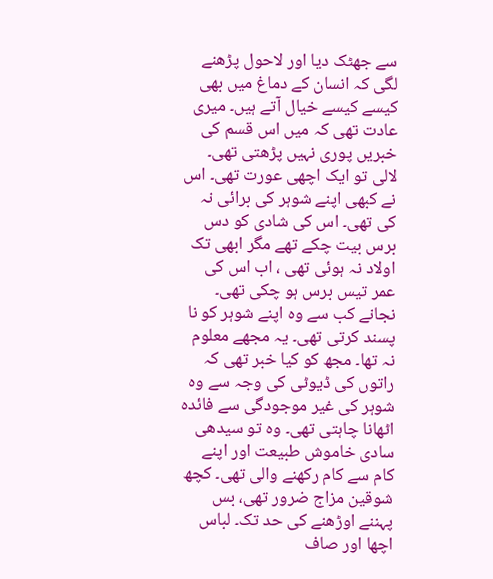سے جھٹک دیا اور لاحول پڑھنے لگی کہ انسان کے دماغ میں بھی کیسے کیسے خیال آتے ہیں۔ میری عادت تھی کہ میں اس قسم کی خبریں پوری نہیں پڑھتی تھی۔ لالی تو ایک اچھی عورت تھی۔ اس نے کبھی اپنے شوہر کی برائی نہ کی تھی۔ اس کی شادی کو دس برس بیت چکے تھے مگر ابھی تک اولاد نہ ہوئی تھی ، اب اس کی عمر تیس برس ہو چکی تھی۔ نجانے کب سے وہ اپنے شوہر کو نا پسند کرتی تھی۔ یہ مجھے معلوم نہ تھا۔ مجھ کو کیا خبر تھی کہ راتوں کی ڈیوٹی کی وجہ سے وہ شوہر کی غیر موجودگی سے فائدہ اٹھانا چاہتی تھی۔ وہ تو سیدھی سادی خاموش طبیعت اور اپنے کام سے کام رکھنے والی تھی۔ کچھ شوقین مزاج ضرور تھی، بس پہننے اوڑھنے کی حد تک۔ لباس اچھا اور صاف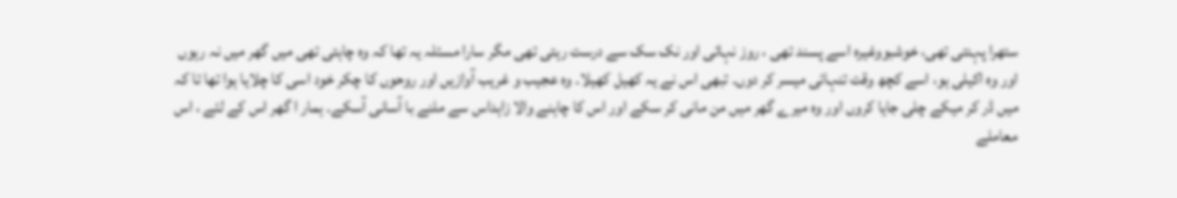ستھرا پہنتی تھی، خوشبووغیرہ اسے پسند تھی ، روز نہاتی اور نک سک سے درست رہتی تھی مگر سارا مسئلہ یہ تھا کہ وہ چاہتی تھی میں گھر میں نہ رہوں اور وہ اکیلی ہو، اسے کچھ وقت تنہائی میسر کر دوں۔ تبھی اس نے یہ کھیل کھیلا۔ وہ عجیب و غریب آوازیں اور روحوں کا چکر خود اسی کا چلایا ہوا تھا تا کہ میں ڈر کر میکے چلی جایا کروں اور وہ میرے گھر میں من مانی کر سکے اور اس کا چاہنے والا زاہداس سے ملنے با آسانی آسکے۔ ہمار ا گھر اس کے لئے ، اس معاملے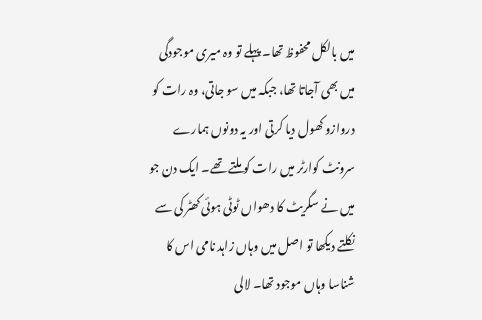میں بالکل محفوظ تھا۔ پہلے تو وہ میری موجودگی میں بھی آجاتا تھا، جبکہ میں سو جاتی، وہ رات کو دروازو کھول دیا کرتی اور یہ دونوں ہمارے سرونٹ کوارٹر میں رات کو ملتے تھے۔ ایک دن جو میں نے سگریٹ کا دھواں ٹوٹی ہوئی کھٹر کی سے نکلتے دیکھا تو اصل میں وہاں زاہد نامی اس کا شناسا وہاں موجود تھا۔ لالی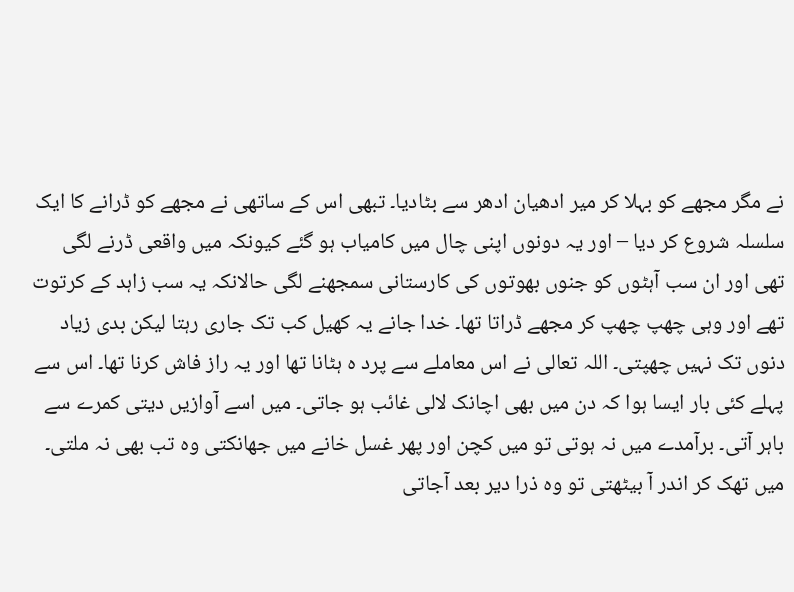نے مگر مجھے کو بہلا کر میر ادھیان ادھر سے بٹادیا۔ تبھی اس کے ساتھی نے مجھے کو ڈرانے کا ایک سلسلہ شروع کر دیا – اور یہ دونوں اپنی چال میں کامیاب ہو گئے کیونکہ میں واقعی ڈرنے لگی تھی اور ان سب آہٹوں کو جنوں بھوتوں کی کارستانی سمجھنے لگی حالانکہ یہ سب زاہد کے کرتوت تھے اور وہی چھپ چھپ کر مجھے ڈراتا تھا۔ خدا جانے یہ کھیل کب تک جاری رہتا لیکن بدی زیاد دنوں تک نہیں چھپتی۔ اللہ تعالی نے اس معاملے سے پرد ہ ہٹانا تھا اور یہ راز فاش کرنا تھا۔ اس سے پہلے کئی بار ایسا ہوا کہ دن میں بھی اچانک لالی غائب ہو جاتی۔ میں اسے آوازیں دیتی کمرے سے باہر آتی۔ برآمدے میں نہ ہوتی تو میں کچن اور پھر غسل خانے میں جھانکتی وہ تب بھی نہ ملتی۔ میں تھک کر اندر آ بیٹھتی تو وہ ذرا دیر بعد آجاتی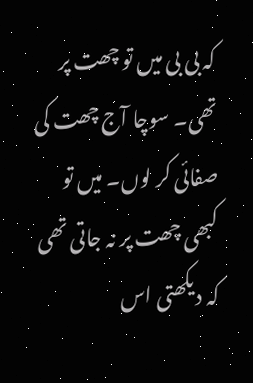کہ بی بی میں تو چھت پر تھی۔ سوچا آج چھت کی صفائی کر لوں۔ میں تو کبھی چھت پر نہ جاتی تھی کہ دیکھتی اس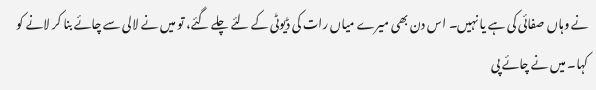نے وہاں صفائی کی ہے یا نہیں۔ اس دن بھی میرے میاں رات کی ڈیوٹی کے لئے چلے گئے، تو میں نے لالی سے چائے بنا کر لانے کو کہا۔ میں نے چائے پی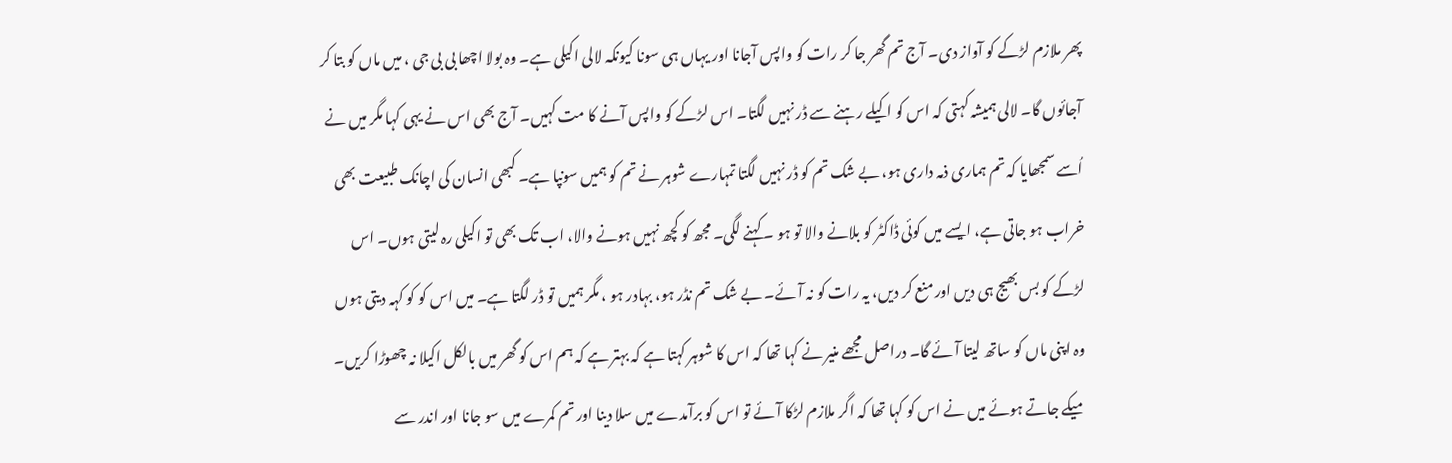پھر ملازم لڑکے کو آواز دی۔ آج تم گھر جا کر رات کو واپس آجانا اور یہاں ہی سونا کیونکہ لالی اکیلی ہے۔ وہ بولا اچھا بی بی جی ، میں ماں کو بتا کر آجائوں گا۔ لالی ہمیشہ کہتی کہ اس کو اکیلے رہنے سے ڈر نہیں لگتا۔ اس لڑکے کو واپس آنے کا مت کہیں۔ آج بھی اس نے یہی کہا مگر میں نے اُسے سمجھایا کہ تم ہماری ذمہ داری ہو، بے شک تم کو ڈر نہیں لگتا تمہارے شوہر نے تم کو ہمیں سونپا ہے۔ کبھی انسان کی اچانک طبیعت بھی خراب ہو جاتی ہے، ایسے میں کوئی ڈاکٹر کو بلانے والا تو ہو ۔ کہنے لگی۔ مجھ کو کچھ نہیں ہونے والا، اب تک بھی تو اکیلی رہ لیتی ہوں۔ اس لڑکے کو بس بھیج ہی دیں اور منع کر دیں، یہ رات کو نہ آئے۔ بے شک تم نڈر ہو، بہادر ہو ، مگر ہمیں تو ڈر لگتا ہے۔ میں اس کو کو کہہ دیتی ہوں وہ اپنی ماں کو ساتھ لیتا آئے گا۔ دراصل مجھے منیر نے کہا تھا کہ اس کا شوہر کہتا ہے کہ بہتر ہے کہ ہم اس کو گھر میں بالکل اکیلا نہ چھوڑا کریں۔ میکے جاتے ہوئے میں نے اس کو کہا تھا کہ اگر ملازم لڑکا آئے تو اس کو برآمدے میں سلا دینا اور تم کمرے میں سو جانا اور اندر سے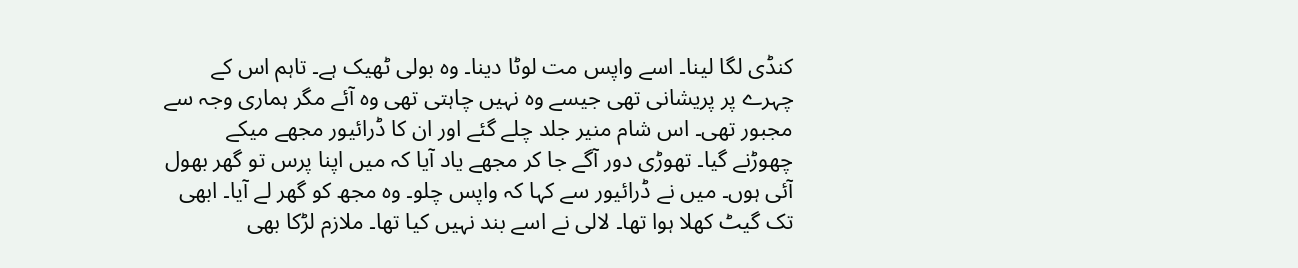کنڈی لگا لینا۔ اسے واپس مت لوٹا دینا۔ وہ بولی ٹھیک ہے۔ تاہم اس کے چہرے پر پریشانی تھی جیسے وہ نہیں چاہتی تھی وہ آئے مگر ہماری وجہ سے مجبور تھی۔ اس شام منیر جلد چلے گئے اور ان کا ڈرائیور مجھے میکے چھوڑنے گیا۔ تھوڑی دور آگے جا کر مجھے یاد آیا کہ میں اپنا پرس تو گھر بھول آئی ہوں۔ میں نے ڈرائیور سے کہا کہ واپس چلو۔ وہ مجھ کو گھر لے آیا۔ ابھی تک گیٹ کھلا ہوا تھا۔ لالی نے اسے بند نہیں کیا تھا۔ ملازم لڑکا بھی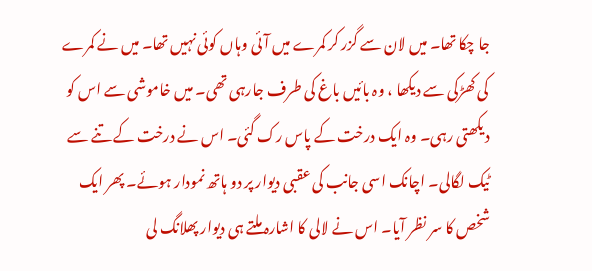جا چکا تھا۔ میں لان سے گزر کر کمرے میں آئی وہاں کوئی نہیں تھا۔ میں نے کمرے کی کھڑکی سے دیکھا ، وہ بائیں باغ کی طرف جارہی تھی۔ میں خاموشی سے اس کو دیکھتی رہی۔ وہ ایک درخت کے پاس رک گئی۔ اس نے درخت کے تنے سے ٹیک لگالی۔ اچانک اسی جانب کی عقبی دیوار پر دو ہاتھ نمودار ہوئے۔ پھر ایک شخص کا سر نظر آیا۔ اس نے لالی کا اشارہ ملتے ہی دیوار پھلانگ لی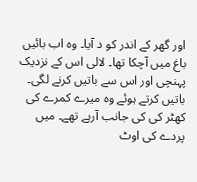اور گھر کے اندر کو د آیا۔ وہ اب بائیں باغ میں آچکا تھا۔ لالی اس کے نزدیک پہنچی اور اس سے باتیں کرنے لگی۔ باتیں کرتے ہوئے وہ میرے کمرے کی کھٹر کی کی جانب آرہے تھے۔ میں پردے کی اوٹ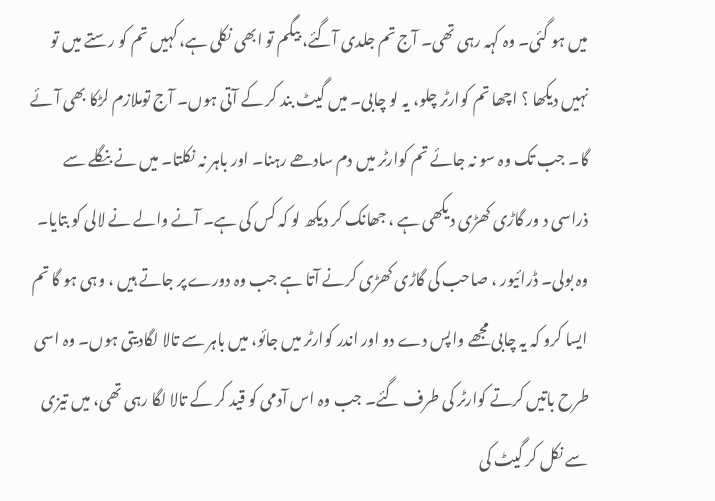میں ہو گئی۔ وہ کہہ رہی تھی۔ آج تم جلدی آگئے، بیگم تو ابھی نکلی ہے، کہیں تم کو رستے میں تو نہیں دیکھا ؟ اچھا تم کوارٹر چلو، یہ لو چابی۔ میں گیٹ بند کر کے آتی ہوں۔ آج توملازم لڑکا بھی آئے گا۔ جب تک وہ سو نہ جائے تم کوارٹر میں دم سادھے رہنا۔ اور باہر نہ نکلتا۔ میں نے بنگلے سے ذراسی د ور گاڑی کھڑی دیکھی ہے ، جھانک کر دیکھ لو کہ کس کی ہے۔ آنے والے نے لالی کو بتایا۔ وہ بولی۔ ڈرائیور ، صاحب کی گاڑی کھڑی کرنے آتا ہے جب وہ دورے پر جاتے ہیں ، وہی ہو گا تم ایسا کرو کہ یہ چابی مجھے واپس دے دو اور اندر کوارٹر میں جائو، میں باہر سے تالا لگادیتی ہوں۔ وہ اسی طرح باتیں کرتے کوارٹر کی طرف گئے۔ جب وہ اس آدمی کو قید کر کے تالا لگا رہی تھی، میں تیزی سے نکل کر گیٹ کی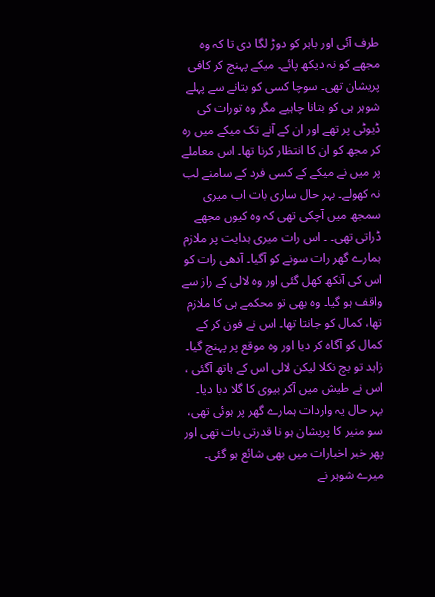طرف آئی اور باہر کو دوڑ لگا دی تا کہ وہ مجھے کو نہ دیکھ پائے۔ میکے پہنچ کر کافی پریشان تھی۔ سوچا کسی کو بتانے سے پہلے شوہر ہی کو بتانا چاہیے مگر وہ تورات کی ڈیوٹی پر تھے اور ان کے آنے تک میکے میں رہ کر مجھ کو ان کا انتظار کرنا تھا۔ اس معاملے پر میں نے میکے کے کسی فرد کے سامنے لب نہ کھولے۔ بہر حال ساری بات اب میری سمجھ میں آچکی تھی کہ وہ کیوں مجھے ڈراتی تھی۔ ۔ اس رات میری ہدایت پر ملازم ہمارے گھر رات سونے کو آگیا۔ آدھی رات کو اس کی آنکھ کھل گئی اور وہ لالی کے راز سے واقف ہو گیا۔ وہ بھی تو محکمے ہی کا ملازم تھا، کمال کو جانتا تھا۔ اس نے فون کر کے کمال کو آگاہ کر دیا اور وہ موقع پر پہنچ گیا۔ زاہد تو بچ نکلا لیکن لالی اس کے ہاتھ آگئی ، اس نے طیش میں آکر بیوی کا گلا دبا دیا۔ بہر حال یہ واردات ہمارے گھر پر ہوئی تھی، سو منیر کا پریشان ہو نا قدرتی بات تھی اور پھر خبر اخبارات میں بھی شائع ہو گئی۔ میرے شوہر نے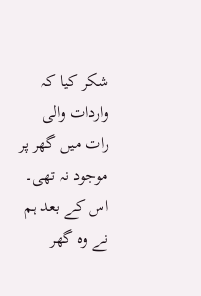شکر کیا کہ واردات والی رات میں گھر پر موجود نہ تھی۔ اس کے بعد ہم نے وہ گھر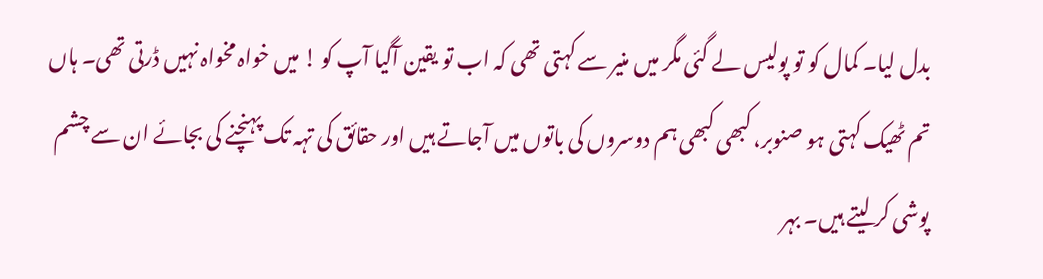بدل لیا۔ کمال کو تو پولیس لے گئی مگر میں منیر سے کہتی تھی کہ اب تو یقین آگیا آپ کو ! میں خواہ مخواہ نہیں ڈرتی تھی۔ ہاں تم ٹھیک کہتی ہو صنوبر، کبھی کبھی ہم دوسروں کی باتوں میں آجاتے ہیں اور حقائق کی تہہ تک پہنچنے کی بجائے ان سے چشم پوشی کر لیتے ہیں۔ بہر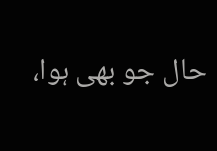حال جو بھی ہوا،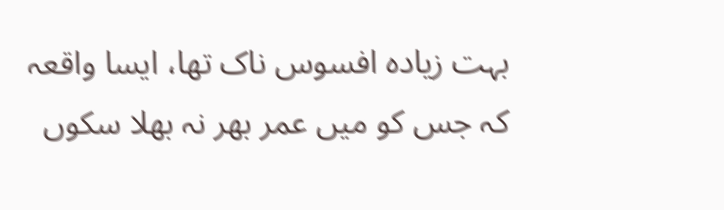بہت زیادہ افسوس ناک تھا، ایسا واقعہ کہ جس کو میں عمر بھر نہ بھلا سکوں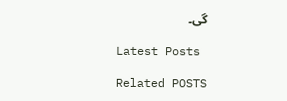گی۔

Latest Posts

Related POSTS